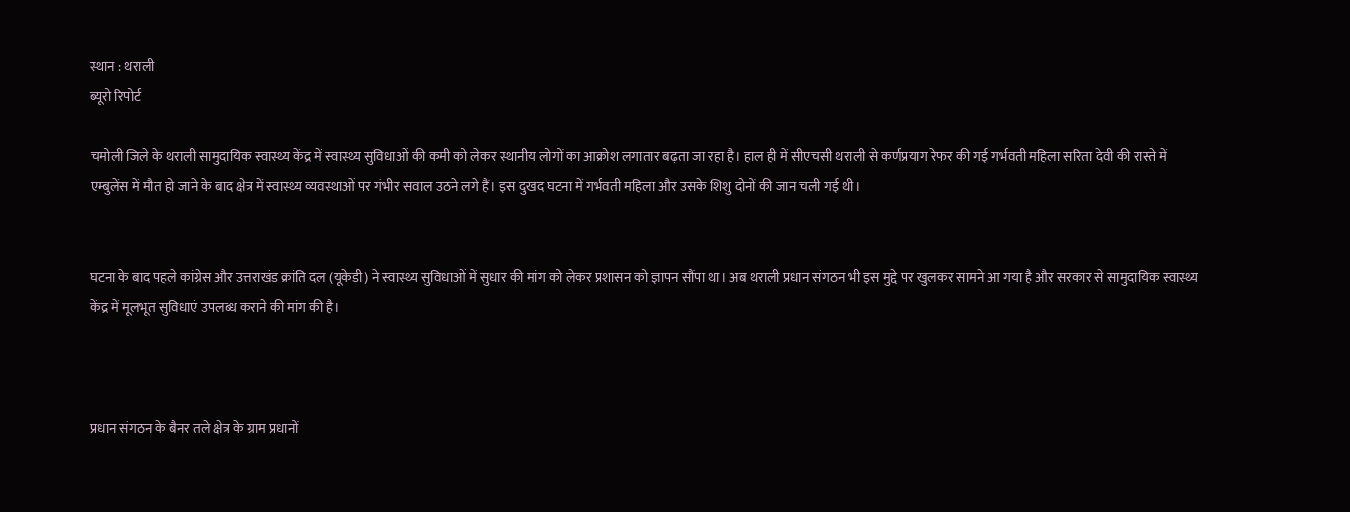स्थान : थराली
ब्यूरो रिपोर्ट

चमोली जिले के थराली सामुदायिक स्वास्थ्य केंद्र में स्वास्थ्य सुविधाओं की कमी को लेकर स्थानीय लोगों का आक्रोश लगातार बढ़ता जा रहा है। हाल ही में सीएचसी थराली से कर्णप्रयाग रेफर की गई गर्भवती महिला सरिता देवी की रास्ते में एम्बुलेंस में मौत हो जाने के बाद क्षेत्र में स्वास्थ्य व्यवस्थाओं पर गंभीर सवाल उठने लगे हैं। इस दुखद घटना में गर्भवती महिला और उसके शिशु दोनों की जान चली गई थी।


घटना के बाद पहले कांग्रेस और उत्तराखंड क्रांति दल (यूकेडी) ने स्वास्थ्य सुविधाओं में सुधार की मांग को लेकर प्रशासन को ज्ञापन सौंपा था। अब थराली प्रधान संगठन भी इस मुद्दे पर खुलकर सामने आ गया है और सरकार से सामुदायिक स्वास्थ्य केंद्र में मूलभूत सुविधाएं उपलब्ध कराने की मांग की है।



प्रधान संगठन के बैनर तले क्षेत्र के ग्राम प्रधानों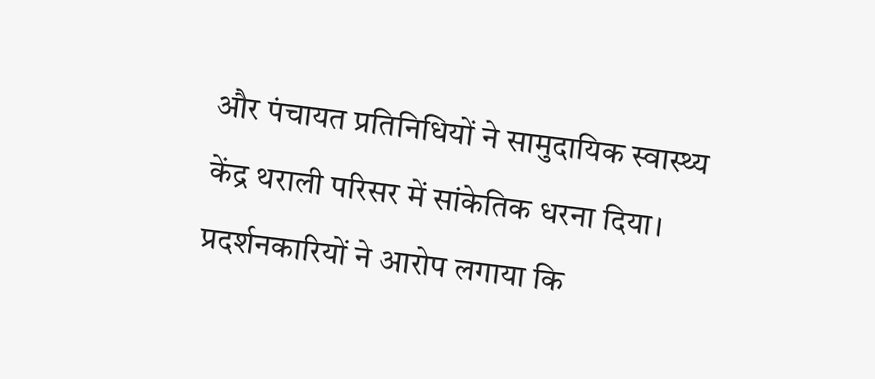और पंचायत प्रतिनिधियों ने सामुदायिक स्वास्थ्य केंद्र थराली परिसर में सांकेतिक धरना दिया। प्रदर्शनकारियों ने आरोप लगाया कि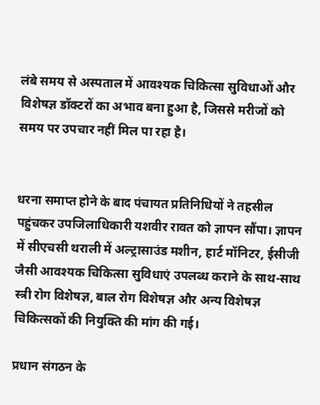लंबे समय से अस्पताल में आवश्यक चिकित्सा सुविधाओं और विशेषज्ञ डॉक्टरों का अभाव बना हुआ है, जिससे मरीजों को समय पर उपचार नहीं मिल पा रहा है।


धरना समाप्त होने के बाद पंचायत प्रतिनिधियों ने तहसील पहुंचकर उपजिलाधिकारी यशवीर रावत को ज्ञापन सौंपा। ज्ञापन में सीएचसी थराली में अल्ट्रासाउंड मशीन, हार्ट मॉनिटर, ईसीजी जैसी आवश्यक चिकित्सा सुविधाएं उपलब्ध कराने के साथ-साथ स्त्री रोग विशेषज्ञ, बाल रोग विशेषज्ञ और अन्य विशेषज्ञ चिकित्सकों की नियुक्ति की मांग की गई।

प्रधान संगठन के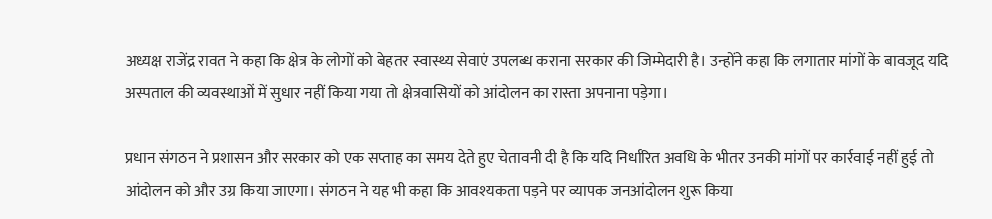अध्यक्ष राजेंद्र रावत ने कहा कि क्षेत्र के लोगों को बेहतर स्वास्थ्य सेवाएं उपलब्ध कराना सरकार की जिम्मेदारी है। उन्होंने कहा कि लगातार मांगों के बावजूद यदि अस्पताल की व्यवस्थाओं में सुधार नहीं किया गया तो क्षेत्रवासियों को आंदोलन का रास्ता अपनाना पड़ेगा।

प्रधान संगठन ने प्रशासन और सरकार को एक सप्ताह का समय देते हुए चेतावनी दी है कि यदि निर्धारित अवधि के भीतर उनकी मांगों पर कार्रवाई नहीं हुई तो आंदोलन को और उग्र किया जाएगा। संगठन ने यह भी कहा कि आवश्यकता पड़ने पर व्यापक जनआंदोलन शुरू किया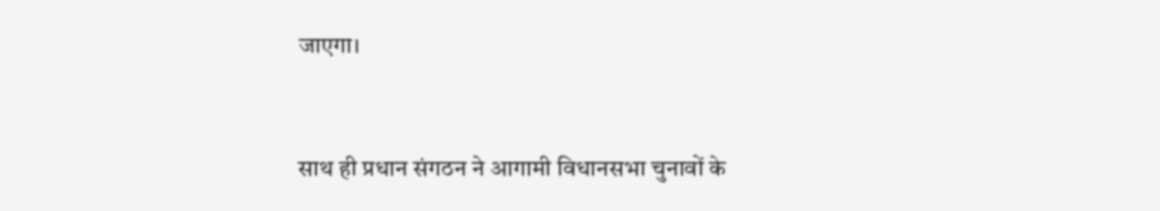जाएगा।


साथ ही प्रधान संगठन ने आगामी विधानसभा चुनावों के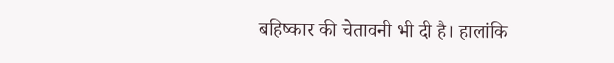बहिष्कार की चेतावनी भी दी है। हालांकि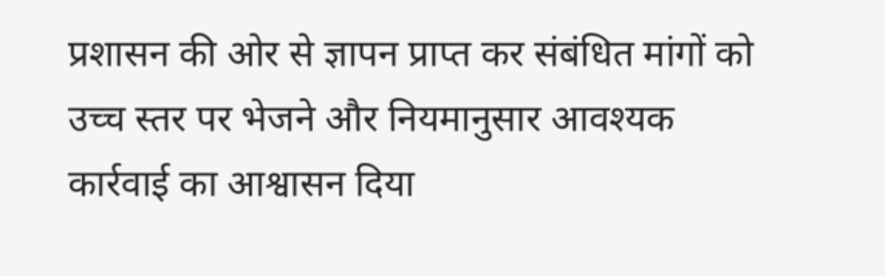प्रशासन की ओर से ज्ञापन प्राप्त कर संबंधित मांगों को उच्च स्तर पर भेजने और नियमानुसार आवश्यक कार्रवाई का आश्वासन दिया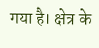गया है। क्षेत्र के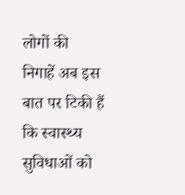लोगों की निगाहें अब इस बात पर टिकी हैं कि स्वास्थ्य सुविधाओं को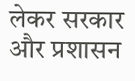लेकर सरकार और प्रशासन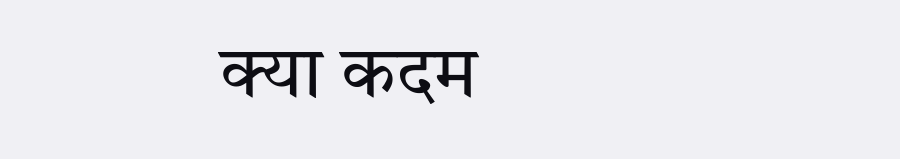क्या कदम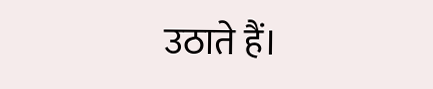उठाते हैं।